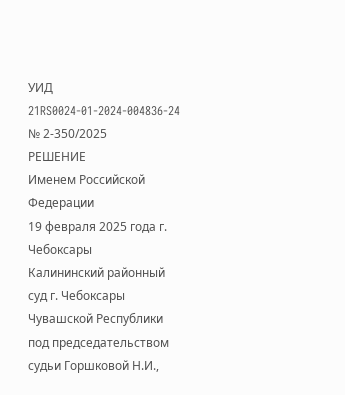УИД 21RS0024-01-2024-004836-24
№ 2-350/2025
РЕШЕНИЕ
Именем Российской Федерации
19 февраля 2025 года г. Чебоксары
Калининский районный суд г. Чебоксары Чувашской Республики под председательством судьи Горшковой Н.И.,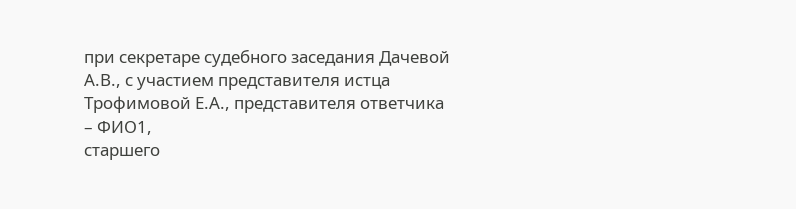при секретаре судебного заседания Дачевой А.В., с участием представителя истца Трофимовой Е.А., представителя ответчика – ФИО1,
старшего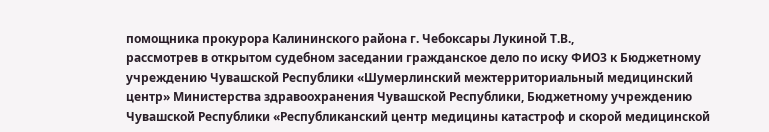помощника прокурора Калининского района г. Чебоксары Лукиной Т.В.,
рассмотрев в открытом судебном заседании гражданское дело по иску ФИО3 к Бюджетному учреждению Чувашской Республики «Шумерлинский межтерриториальный медицинский центр» Министерства здравоохранения Чувашской Республики, Бюджетному учреждению Чувашской Республики «Республиканский центр медицины катастроф и скорой медицинской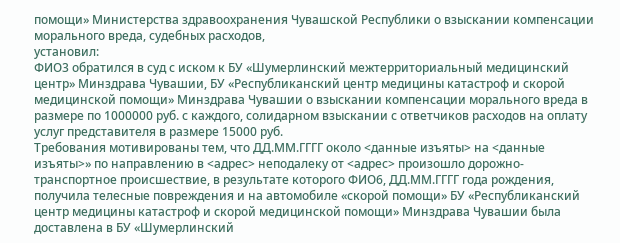помощи» Министерства здравоохранения Чувашской Республики о взыскании компенсации морального вреда, судебных расходов,
установил:
ФИО3 обратился в суд с иском к БУ «Шумерлинский межтерриториальный медицинский центр» Минздрава Чувашии, БУ «Республиканский центр медицины катастроф и скорой медицинской помощи» Минздрава Чувашии о взыскании компенсации морального вреда в размере по 1000000 руб. с каждого, солидарном взыскании с ответчиков расходов на оплату услуг представителя в размере 15000 руб.
Требования мотивированы тем, что ДД.ММ.ГГГГ около <данные изъяты> на <данные изъяты>» по направлению в <адрес> неподалеку от <адрес> произошло дорожно-транспортное происшествие, в результате которого ФИО6, ДД.ММ.ГГГГ года рождения, получила телесные повреждения и на автомобиле «скорой помощи» БУ «Республиканский центр медицины катастроф и скорой медицинской помощи» Минздрава Чувашии была доставлена в БУ «Шумерлинский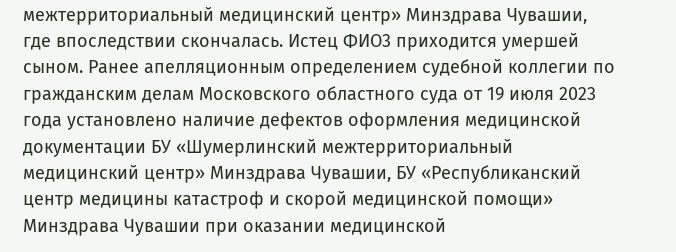межтерриториальный медицинский центр» Минздрава Чувашии, где впоследствии скончалась. Истец ФИО3 приходится умершей сыном. Ранее апелляционным определением судебной коллегии по гражданским делам Московского областного суда от 19 июля 2023 года установлено наличие дефектов оформления медицинской документации БУ «Шумерлинский межтерриториальный медицинский центр» Минздрава Чувашии, БУ «Республиканский центр медицины катастроф и скорой медицинской помощи» Минздрава Чувашии при оказании медицинской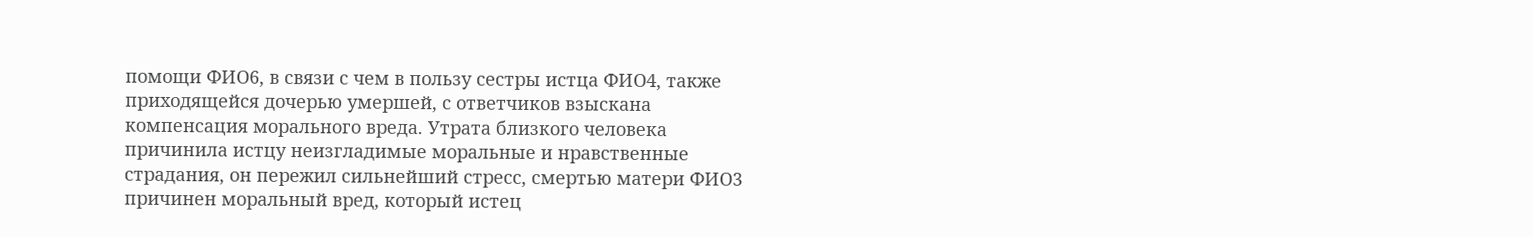помощи ФИО6, в связи с чем в пользу сестры истца ФИО4, также приходящейся дочерью умершей, с ответчиков взыскана компенсация морального вреда. Утрата близкого человека причинила истцу неизгладимые моральные и нравственные страдания, он пережил сильнейший стресс, смертью матери ФИО3 причинен моральный вред, который истец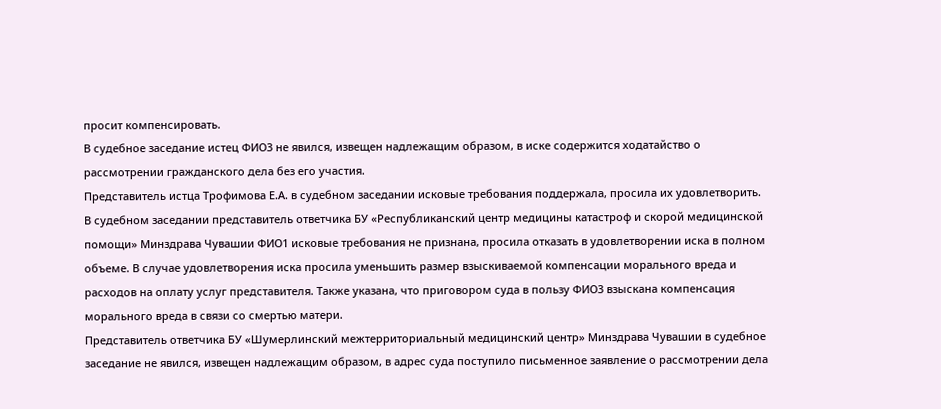просит компенсировать.
В судебное заседание истец ФИО3 не явился, извещен надлежащим образом, в иске содержится ходатайство о рассмотрении гражданского дела без его участия.
Представитель истца Трофимова Е.А. в судебном заседании исковые требования поддержала, просила их удовлетворить.
В судебном заседании представитель ответчика БУ «Республиканский центр медицины катастроф и скорой медицинской помощи» Минздрава Чувашии ФИО1 исковые требования не признана, просила отказать в удовлетворении иска в полном объеме. В случае удовлетворения иска просила уменьшить размер взыскиваемой компенсации морального вреда и расходов на оплату услуг представителя. Также указана, что приговором суда в пользу ФИО3 взыскана компенсация морального вреда в связи со смертью матери.
Представитель ответчика БУ «Шумерлинский межтерриториальный медицинский центр» Минздрава Чувашии в судебное заседание не явился, извещен надлежащим образом, в адрес суда поступило письменное заявление о рассмотрении дела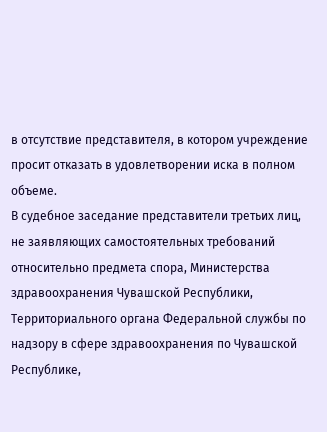в отсутствие представителя, в котором учреждение просит отказать в удовлетворении иска в полном объеме.
В судебное заседание представители третьих лиц, не заявляющих самостоятельных требований относительно предмета спора, Министерства здравоохранения Чувашской Республики, Территориального органа Федеральной службы по надзору в сфере здравоохранения по Чувашской Республике,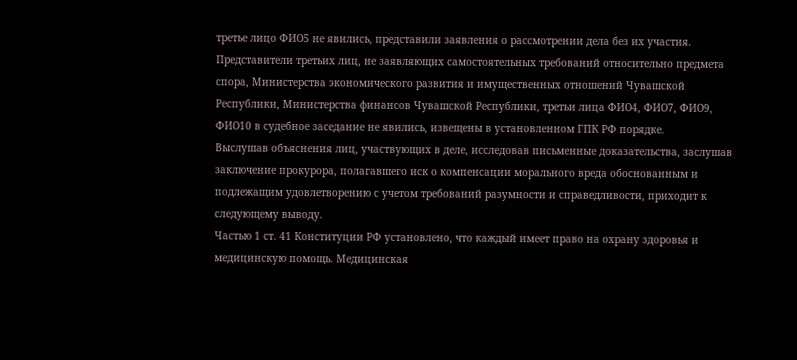третье лицо ФИО5 не явились, представили заявления о рассмотрении дела без их участия.
Представители третьих лиц, не заявляющих самостоятельных требований относительно предмета спора, Министерства экономического развития и имущественных отношений Чувашской Республики, Министерства финансов Чувашской Республики, третьи лица ФИО4, ФИО7, ФИО9, ФИО10 в судебное заседание не явились, извещены в установленном ГПК РФ порядке.
Выслушав объяснения лиц, участвующих в деле, исследовав письменные доказательства, заслушав заключение прокурора, полагавшего иск о компенсации морального вреда обоснованным и подлежащим удовлетворению с учетом требований разумности и справедливости, приходит к следующему выводу.
Частью 1 ст. 41 Конституции РФ установлено, что каждый имеет право на охрану здоровья и медицинскую помощь. Медицинская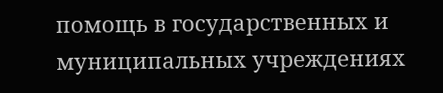помощь в государственных и муниципальных учреждениях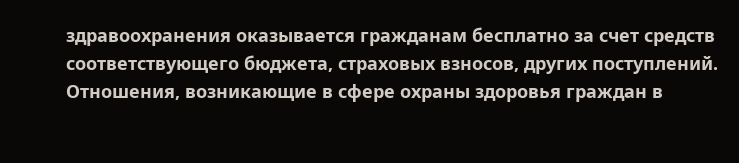здравоохранения оказывается гражданам бесплатно за счет средств соответствующего бюджета, страховых взносов, других поступлений.
Отношения, возникающие в сфере охраны здоровья граждан в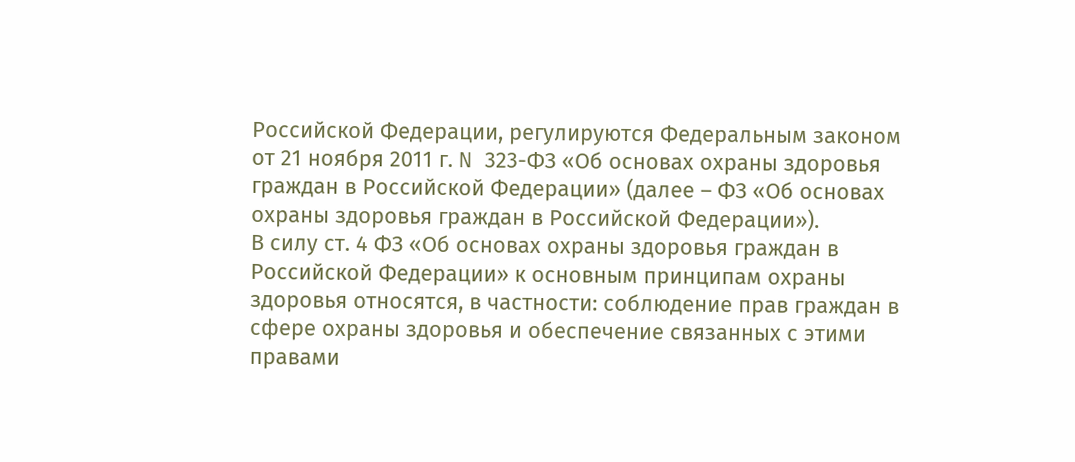Российской Федерации, регулируются Федеральным законом от 21 ноября 2011 г. N 323-ФЗ «Об основах охраны здоровья граждан в Российской Федерации» (далее – ФЗ «Об основах охраны здоровья граждан в Российской Федерации»).
В силу ст. 4 ФЗ «Об основах охраны здоровья граждан в Российской Федерации» к основным принципам охраны здоровья относятся, в частности: соблюдение прав граждан в сфере охраны здоровья и обеспечение связанных с этими правами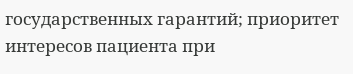государственных гарантий; приоритет интересов пациента при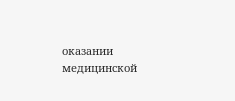оказании медицинской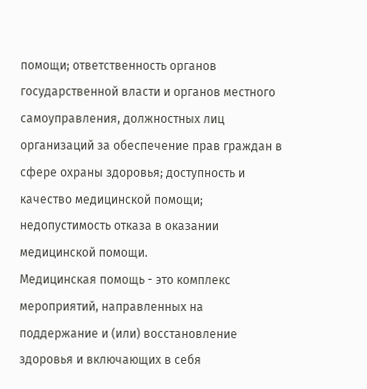помощи; ответственность органов государственной власти и органов местного самоуправления, должностных лиц организаций за обеспечение прав граждан в сфере охраны здоровья; доступность и качество медицинской помощи; недопустимость отказа в оказании медицинской помощи.
Медицинская помощь - это комплекс мероприятий, направленных на поддержание и (или) восстановление здоровья и включающих в себя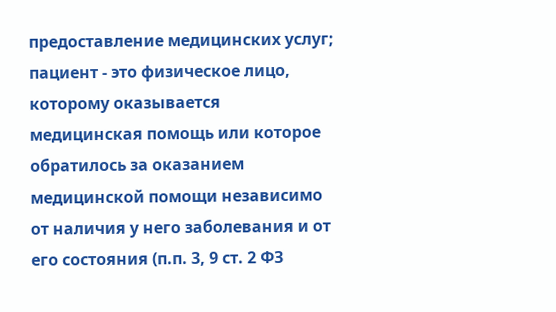предоставление медицинских услуг; пациент - это физическое лицо, которому оказывается медицинская помощь или которое обратилось за оказанием медицинской помощи независимо от наличия у него заболевания и от его состояния (п.п. 3, 9 ст. 2 ФЗ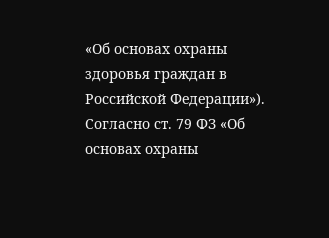«Об основах охраны здоровья граждан в Российской Федерации»).
Согласно ст. 79 ФЗ «Об основах охраны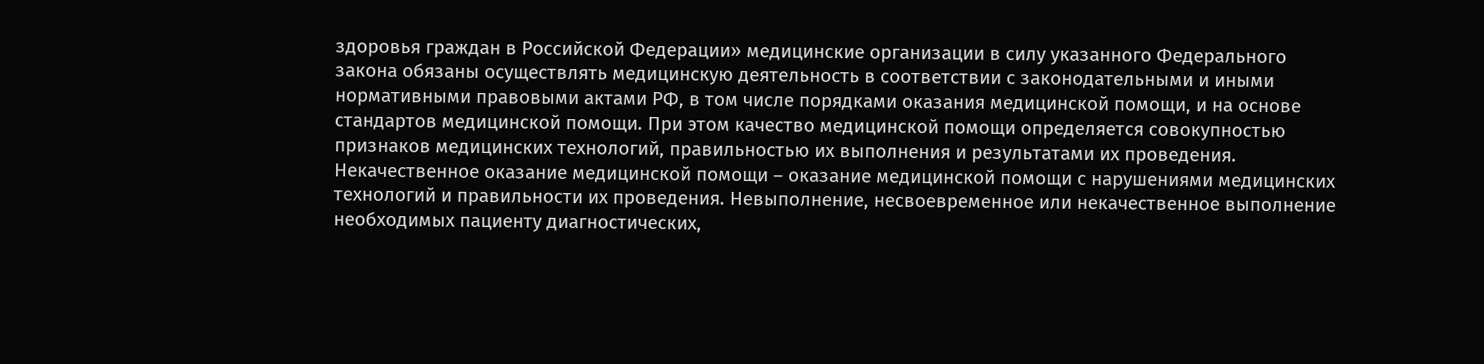здоровья граждан в Российской Федерации» медицинские организации в силу указанного Федерального закона обязаны осуществлять медицинскую деятельность в соответствии с законодательными и иными нормативными правовыми актами РФ, в том числе порядками оказания медицинской помощи, и на основе стандартов медицинской помощи. При этом качество медицинской помощи определяется совокупностью признаков медицинских технологий, правильностью их выполнения и результатами их проведения. Некачественное оказание медицинской помощи – оказание медицинской помощи с нарушениями медицинских технологий и правильности их проведения. Невыполнение, несвоевременное или некачественное выполнение необходимых пациенту диагностических,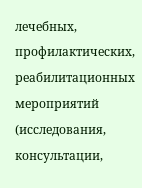лечебных, профилактических, реабилитационных мероприятий (исследования, консультации,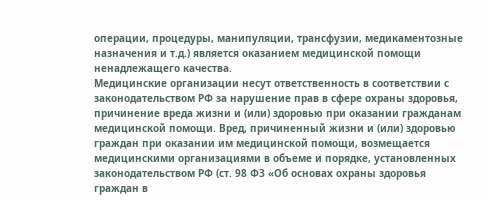операции, процедуры, манипуляции, трансфузии, медикаментозные назначения и т.д.) является оказанием медицинской помощи ненадлежащего качества.
Медицинские организации несут ответственность в соответствии с законодательством РФ за нарушение прав в сфере охраны здоровья, причинение вреда жизни и (или) здоровью при оказании гражданам медицинской помощи. Вред, причиненный жизни и (или) здоровью граждан при оказании им медицинской помощи, возмещается медицинскими организациями в объеме и порядке, установленных законодательством РФ (ст. 98 ФЗ «Об основах охраны здоровья граждан в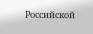Российской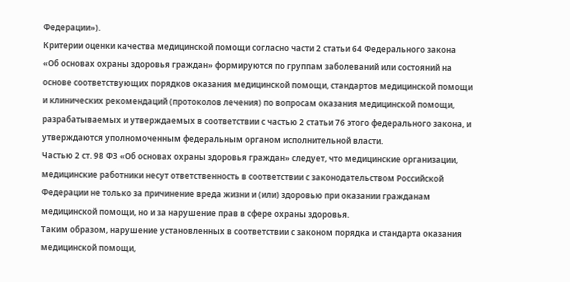Федерации»).
Критерии оценки качества медицинской помощи согласно части 2 статьи 64 Федерального закона «Об основах охраны здоровья граждан» формируются по группам заболеваний или состояний на основе соответствующих порядков оказания медицинской помощи, стандартов медицинской помощи и клинических рекомендаций (протоколов лечения) по вопросам оказания медицинской помощи, разрабатываемых и утверждаемых в соответствии с частью 2 статьи 76 этого федерального закона, и утверждаются уполномоченным федеральным органом исполнительной власти.
Частью 2 ст. 98 ФЗ «Об основах охраны здоровья граждан» следует, что медицинские организации, медицинские работники несут ответственность в соответствии с законодательством Российской Федерации не только за причинение вреда жизни и (или) здоровью при оказании гражданам медицинской помощи, но и за нарушение прав в сфере охраны здоровья.
Таким образом, нарушение установленных в соответствии с законом порядка и стандарта оказания медицинской помощи,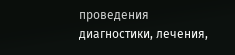проведения диагностики, лечения,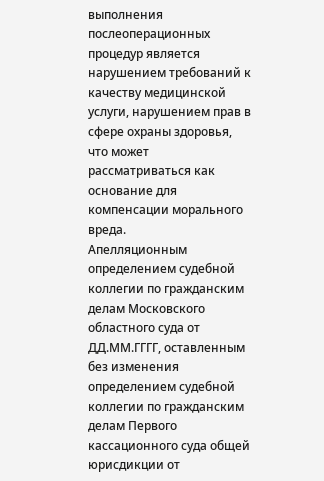выполнения послеоперационных процедур является нарушением требований к качеству медицинской услуги, нарушением прав в сфере охраны здоровья, что может рассматриваться как основание для компенсации морального вреда.
Апелляционным определением судебной коллегии по гражданским делам Московского областного суда от ДД.ММ.ГГГГ, оставленным без изменения определением судебной коллегии по гражданским делам Первого кассационного суда общей юрисдикции от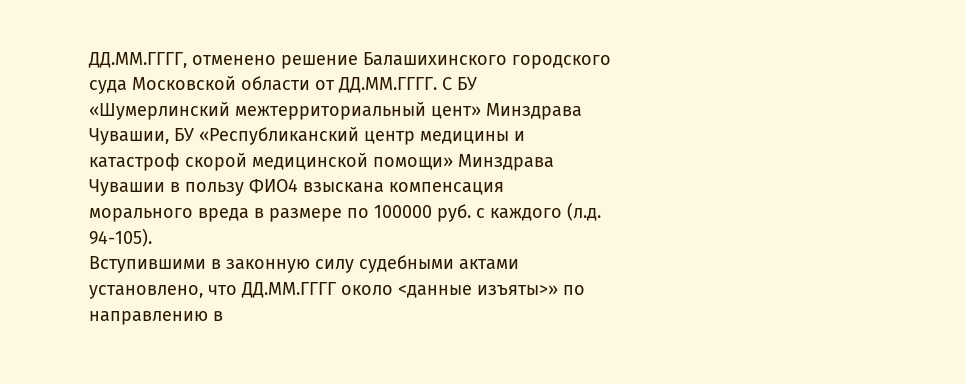ДД.ММ.ГГГГ, отменено решение Балашихинского городского суда Московской области от ДД.ММ.ГГГГ. С БУ «Шумерлинский межтерриториальный цент» Минздрава Чувашии, БУ «Республиканский центр медицины и катастроф скорой медицинской помощи» Минздрава Чувашии в пользу ФИО4 взыскана компенсация морального вреда в размере по 100000 руб. с каждого (л.д. 94-105).
Вступившими в законную силу судебными актами установлено, что ДД.ММ.ГГГГ около <данные изъяты>» по направлению в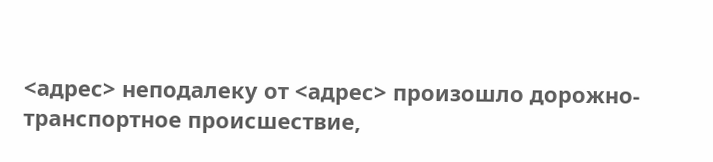<адрес> неподалеку от <адрес> произошло дорожно-транспортное происшествие,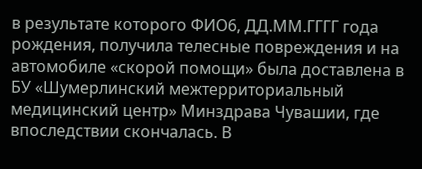в результате которого ФИО6, ДД.ММ.ГГГГ года рождения, получила телесные повреждения и на автомобиле «скорой помощи» была доставлена в БУ «Шумерлинский межтерриториальный медицинский центр» Минздрава Чувашии, где впоследствии скончалась. В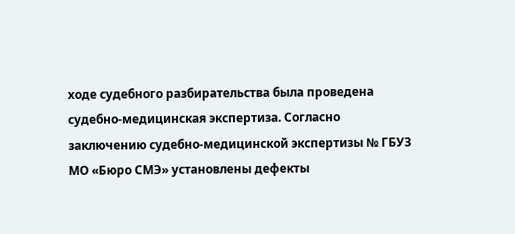ходе судебного разбирательства была проведена судебно-медицинская экспертиза. Согласно заключению судебно-медицинской экспертизы № ГБУЗ МО «Бюро СМЭ» установлены дефекты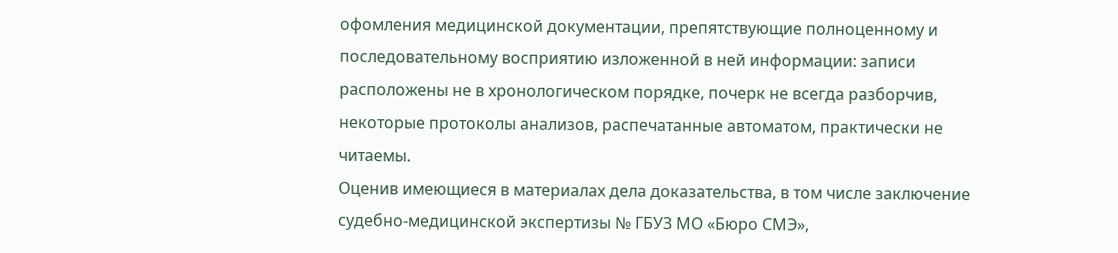офомления медицинской документации, препятствующие полноценному и последовательному восприятию изложенной в ней информации: записи расположены не в хронологическом порядке, почерк не всегда разборчив, некоторые протоколы анализов, распечатанные автоматом, практически не читаемы.
Оценив имеющиеся в материалах дела доказательства, в том числе заключение судебно-медицинской экспертизы № ГБУЗ МО «Бюро СМЭ»,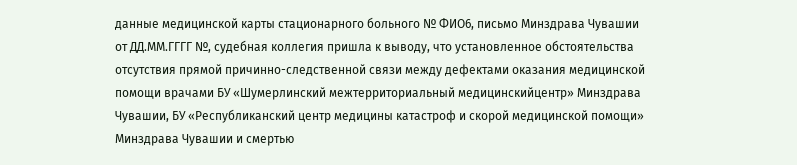данные медицинской карты стационарного больного № ФИО6, письмо Минздрава Чувашии от ДД.ММ.ГГГГ №, судебная коллегия пришла к выводу, что установленное обстоятельства отсутствия прямой причинно-следственной связи между дефектами оказания медицинской помощи врачами БУ «Шумерлинский межтерриториальный медицинскийцентр» Минздрава Чувашии, БУ «Республиканский центр медицины катастроф и скорой медицинской помощи» Минздрава Чувашии и смертью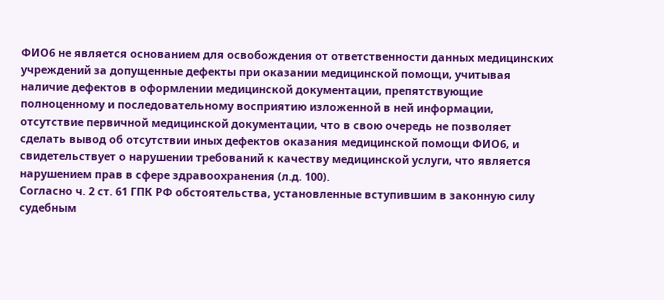ФИО6 не является основанием для освобождения от ответственности данных медицинских учреждений за допущенные дефекты при оказании медицинской помощи, учитывая наличие дефектов в оформлении медицинской документации, препятствующие полноценному и последовательному восприятию изложенной в ней информации, отсутствие первичной медицинской документации, что в свою очередь не позволяет сделать вывод об отсутствии иных дефектов оказания медицинской помощи ФИО6, и свидетельствует о нарушении требований к качеству медицинской услуги, что является нарушением прав в сфере здравоохранения (л.д. 100).
Согласно ч. 2 ст. 61 ГПК РФ обстоятельства, установленные вступившим в законную силу судебным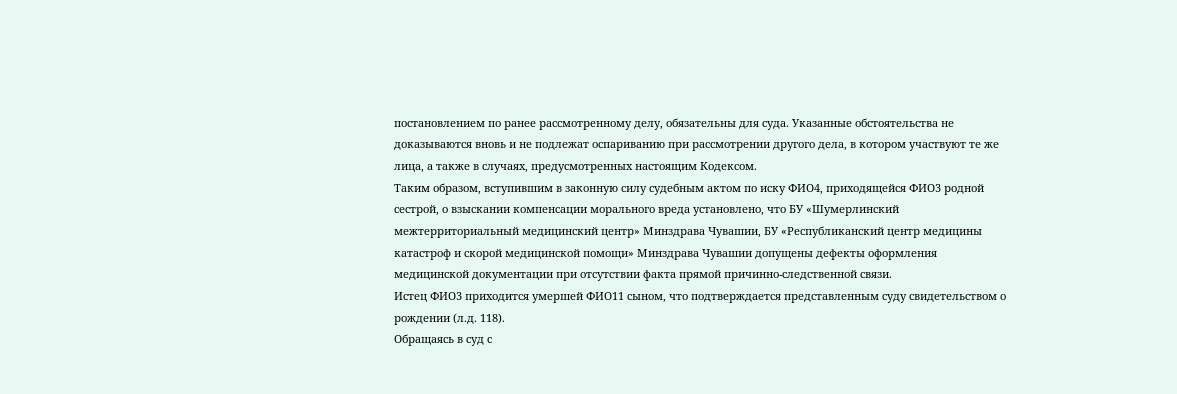постановлением по ранее рассмотренному делу, обязательны для суда. Указанные обстоятельства не доказываются вновь и не подлежат оспариванию при рассмотрении другого дела, в котором участвуют те же лица, а также в случаях, предусмотренных настоящим Кодексом.
Таким образом, вступившим в законную силу судебным актом по иску ФИО4, приходящейся ФИО3 родной сестрой, о взыскании компенсации морального вреда установлено, что БУ «Шумерлинский межтерриториальный медицинский центр» Минздрава Чувашии, БУ «Республиканский центр медицины катастроф и скорой медицинской помощи» Минздрава Чувашии допущены дефекты оформления медицинской документации при отсутствии факта прямой причинно-следственной связи.
Истец ФИО3 приходится умершей ФИО11 сыном, что подтверждается представленным суду свидетельством о рождении (л.д. 118).
Обращаясь в суд с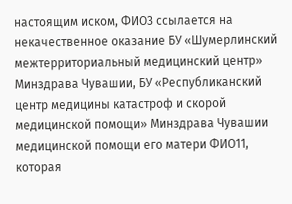настоящим иском, ФИО3 ссылается на некачественное оказание БУ «Шумерлинский межтерриториальный медицинский центр» Минздрава Чувашии, БУ «Республиканский центр медицины катастроф и скорой медицинской помощи» Минздрава Чувашии медицинской помощи его матери ФИО11, которая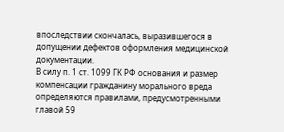впоследствии скончалась, выразившегося в допущении дефектов оформления медицинской документации.
В силу п. 1 ст. 1099 ГК РФ основания и размер компенсации гражданину морального вреда определяются правилами, предусмотренными главой 59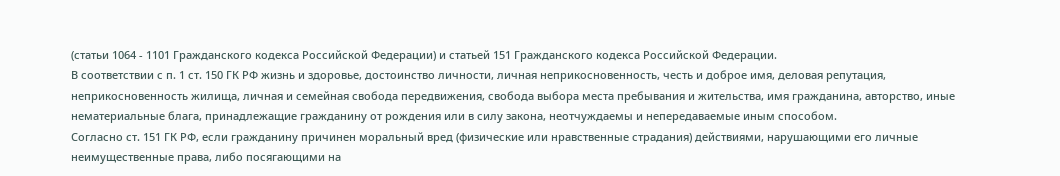(статьи 1064 - 1101 Гражданского кодекса Российской Федерации) и статьей 151 Гражданского кодекса Российской Федерации.
В соответствии с п. 1 ст. 150 ГК РФ жизнь и здоровье, достоинство личности, личная неприкосновенность, честь и доброе имя, деловая репутация, неприкосновенность жилища, личная и семейная свобода передвижения, свобода выбора места пребывания и жительства, имя гражданина, авторство, иные нематериальные блага, принадлежащие гражданину от рождения или в силу закона, неотчуждаемы и непередаваемые иным способом.
Согласно ст. 151 ГК РФ, если гражданину причинен моральный вред (физические или нравственные страдания) действиями, нарушающими его личные неимущественные права, либо посягающими на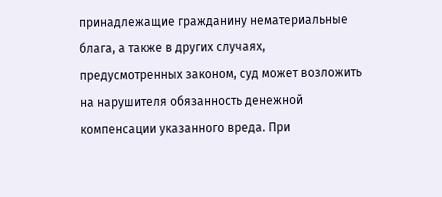принадлежащие гражданину нематериальные блага, а также в других случаях, предусмотренных законом, суд может возложить на нарушителя обязанность денежной компенсации указанного вреда. При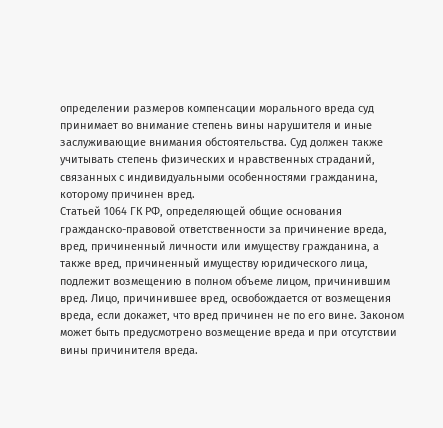определении размеров компенсации морального вреда суд принимает во внимание степень вины нарушителя и иные заслуживающие внимания обстоятельства. Суд должен также учитывать степень физических и нравственных страданий, связанных с индивидуальными особенностями гражданина, которому причинен вред.
Статьей 1064 ГК РФ, определяющей общие основания гражданско-правовой ответственности за причинение вреда, вред, причиненный личности или имуществу гражданина, а также вред, причиненный имуществу юридического лица, подлежит возмещению в полном объеме лицом, причинившим вред. Лицо, причинившее вред, освобождается от возмещения вреда, если докажет, что вред причинен не по его вине. Законом может быть предусмотрено возмещение вреда и при отсутствии вины причинителя вреда.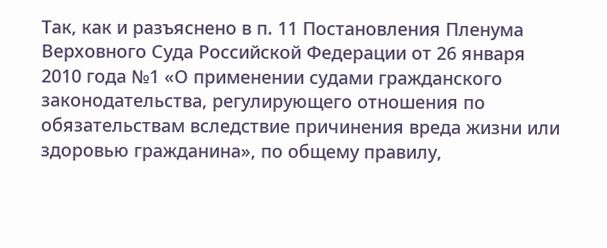Так, как и разъяснено в п. 11 Постановления Пленума Верховного Суда Российской Федерации от 26 января 2010 года №1 «О применении судами гражданского законодательства, регулирующего отношения по обязательствам вследствие причинения вреда жизни или здоровью гражданина», по общему правилу,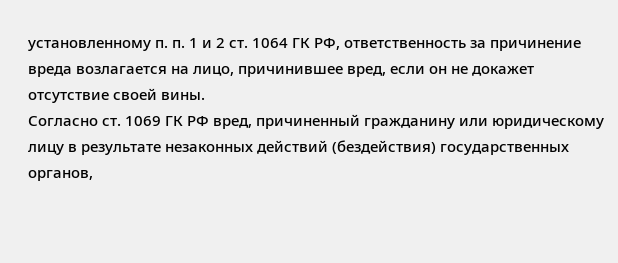установленному п. п. 1 и 2 ст. 1064 ГК РФ, ответственность за причинение вреда возлагается на лицо, причинившее вред, если он не докажет отсутствие своей вины.
Согласно ст. 1069 ГК РФ вред, причиненный гражданину или юридическому лицу в результате незаконных действий (бездействия) государственных органов,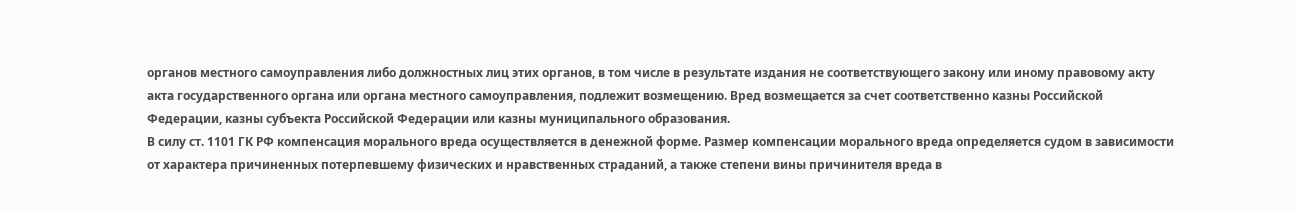органов местного самоуправления либо должностных лиц этих органов, в том числе в результате издания не соответствующего закону или иному правовому акту акта государственного органа или органа местного самоуправления, подлежит возмещению. Вред возмещается за счет соответственно казны Российской Федерации, казны субъекта Российской Федерации или казны муниципального образования.
В силу ст. 1101 ГК РФ компенсация морального вреда осуществляется в денежной форме. Размер компенсации морального вреда определяется судом в зависимости от характера причиненных потерпевшему физических и нравственных страданий, а также степени вины причинителя вреда в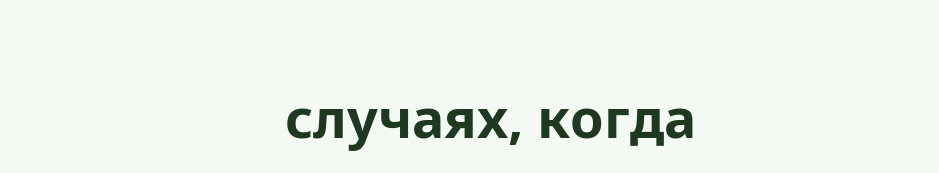случаях, когда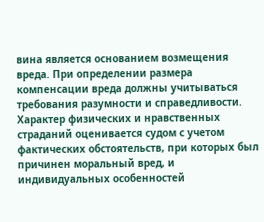вина является основанием возмещения вреда. При определении размера компенсации вреда должны учитываться требования разумности и справедливости. Характер физических и нравственных страданий оценивается судом с учетом фактических обстоятельств, при которых был причинен моральный вред, и индивидуальных особенностей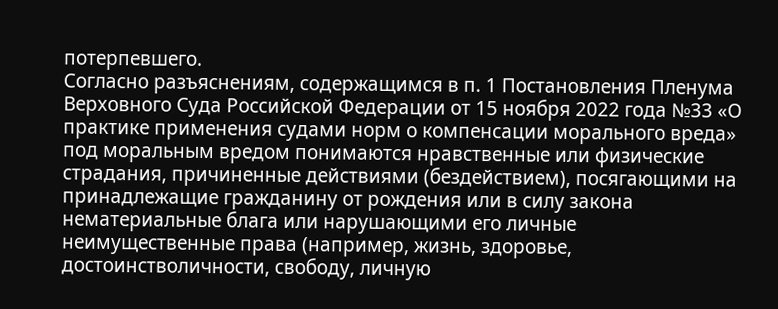потерпевшего.
Согласно разъяснениям, содержащимся в п. 1 Постановления Пленума Верховного Суда Российской Федерации от 15 ноября 2022 года №33 «О практике применения судами норм о компенсации морального вреда» под моральным вредом понимаются нравственные или физические страдания, причиненные действиями (бездействием), посягающими на принадлежащие гражданину от рождения или в силу закона нематериальные блага или нарушающими его личные неимущественные права (например, жизнь, здоровье, достоинстволичности, свободу, личную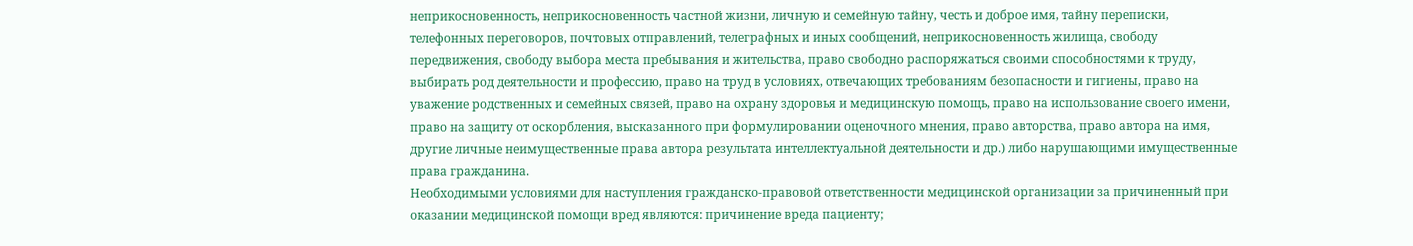неприкосновенность, неприкосновенность частной жизни, личную и семейную тайну, честь и доброе имя, тайну переписки, телефонных переговоров, почтовых отправлений, телеграфных и иных сообщений, неприкосновенность жилища, свободу передвижения, свободу выбора места пребывания и жительства, право свободно распоряжаться своими способностями к труду, выбирать род деятельности и профессию, право на труд в условиях, отвечающих требованиям безопасности и гигиены, право на уважение родственных и семейных связей, право на охрану здоровья и медицинскую помощь, право на использование своего имени, право на защиту от оскорбления, высказанного при формулировании оценочного мнения, право авторства, право автора на имя, другие личные неимущественные права автора результата интеллектуальной деятельности и др.) либо нарушающими имущественные права гражданина.
Необходимыми условиями для наступления гражданско-правовой ответственности медицинской организации за причиненный при оказании медицинской помощи вред являются: причинение вреда пациенту;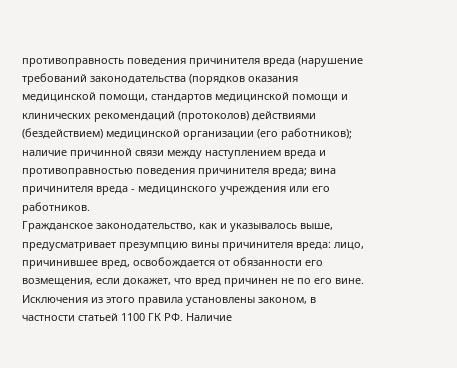противоправность поведения причинителя вреда (нарушение требований законодательства (порядков оказания медицинской помощи, стандартов медицинской помощи и клинических рекомендаций (протоколов) действиями (бездействием) медицинской организации (его работников); наличие причинной связи между наступлением вреда и противоправностью поведения причинителя вреда; вина причинителя вреда - медицинского учреждения или его работников.
Гражданское законодательство, как и указывалось выше, предусматривает презумпцию вины причинителя вреда: лицо, причинившее вред, освобождается от обязанности его возмещения, если докажет, что вред причинен не по его вине. Исключения из этого правила установлены законом, в частности статьей 1100 ГК РФ. Наличие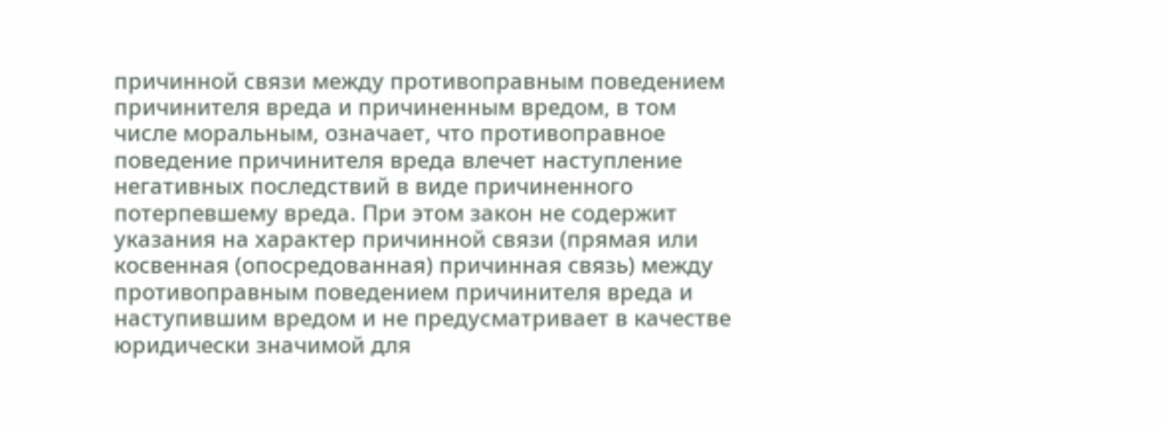причинной связи между противоправным поведением причинителя вреда и причиненным вредом, в том числе моральным, означает, что противоправное поведение причинителя вреда влечет наступление негативных последствий в виде причиненного потерпевшему вреда. При этом закон не содержит указания на характер причинной связи (прямая или косвенная (опосредованная) причинная связь) между противоправным поведением причинителя вреда и наступившим вредом и не предусматривает в качестве юридически значимой для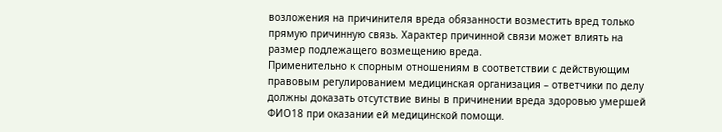возложения на причинителя вреда обязанности возместить вред только прямую причинную связь. Характер причинной связи может влиять на размер подлежащего возмещению вреда.
Применительно к спорным отношениям в соответствии с действующим правовым регулированием медицинская организация – ответчики по делу должны доказать отсутствие вины в причинении вреда здоровью умершей ФИО18 при оказании ей медицинской помощи.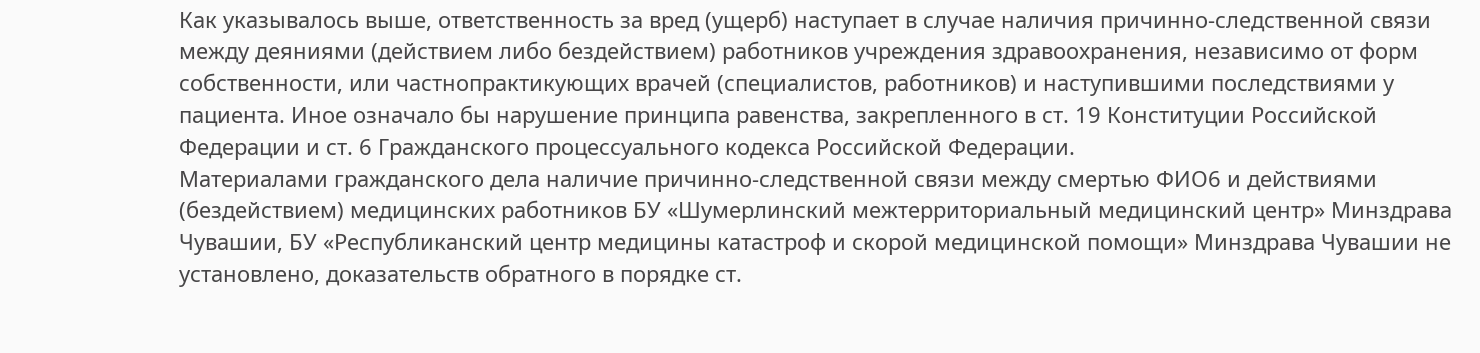Как указывалось выше, ответственность за вред (ущерб) наступает в случае наличия причинно-следственной связи между деяниями (действием либо бездействием) работников учреждения здравоохранения, независимо от форм собственности, или частнопрактикующих врачей (специалистов, работников) и наступившими последствиями у пациента. Иное означало бы нарушение принципа равенства, закрепленного в ст. 19 Конституции Российской Федерации и ст. 6 Гражданского процессуального кодекса Российской Федерации.
Материалами гражданского дела наличие причинно-следственной связи между смертью ФИО6 и действиями (бездействием) медицинских работников БУ «Шумерлинский межтерриториальный медицинский центр» Минздрава Чувашии, БУ «Республиканский центр медицины катастроф и скорой медицинской помощи» Минздрава Чувашии не установлено, доказательств обратного в порядке ст.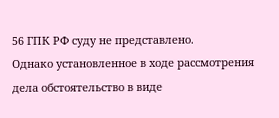56 ГПК РФ суду не представлено.
Однако установленное в ходе рассмотрения дела обстоятельство в виде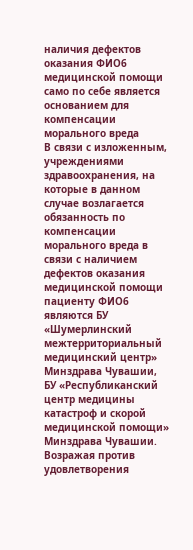наличия дефектов оказания ФИО6 медицинской помощи само по себе является основанием для компенсации морального вреда
В связи с изложенным, учреждениями здравоохранения, на которые в данном случае возлагается обязанность по компенсации морального вреда в связи с наличием дефектов оказания медицинской помощи пациенту ФИО6 являются БУ «Шумерлинский межтерриториальный медицинский центр» Минздрава Чувашии, БУ «Республиканский центр медицины катастроф и скорой медицинской помощи» Минздрава Чувашии.
Возражая против удовлетворения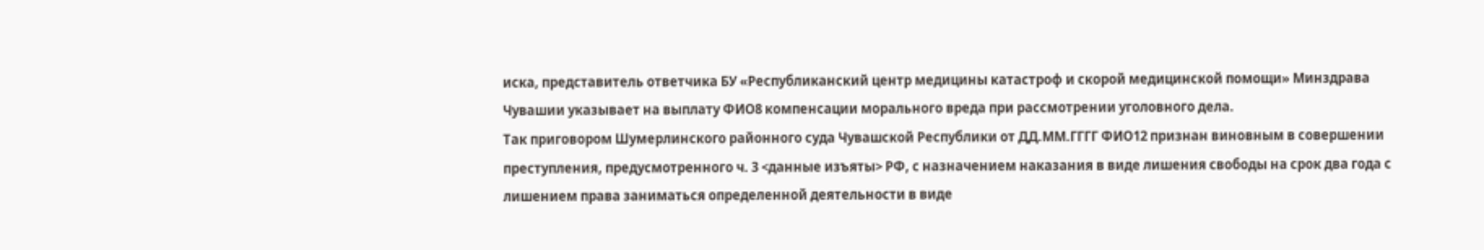иска, представитель ответчика БУ «Республиканский центр медицины катастроф и скорой медицинской помощи» Минздрава Чувашии указывает на выплату ФИО8 компенсации морального вреда при рассмотрении уголовного дела.
Так приговором Шумерлинского районного суда Чувашской Республики от ДД.ММ.ГГГГ ФИО12 признан виновным в совершении преступления, предусмотренного ч. 3 <данные изъяты> РФ, с назначением наказания в виде лишения свободы на срок два года с лишением права заниматься определенной деятельности в виде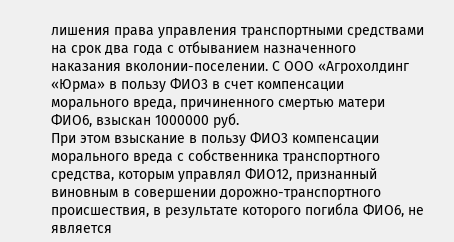лишения права управления транспортными средствами на срок два года с отбыванием назначенного наказания вколонии-поселении. С ООО «Агрохолдинг «Юрма» в пользу ФИО3 в счет компенсации морального вреда, причиненного смертью матери ФИО6, взыскан 1000000 руб.
При этом взыскание в пользу ФИО3 компенсации морального вреда с собственника транспортного средства, которым управлял ФИО12, признанный виновным в совершении дорожно-транспортного происшествия, в результате которого погибла ФИО6, не является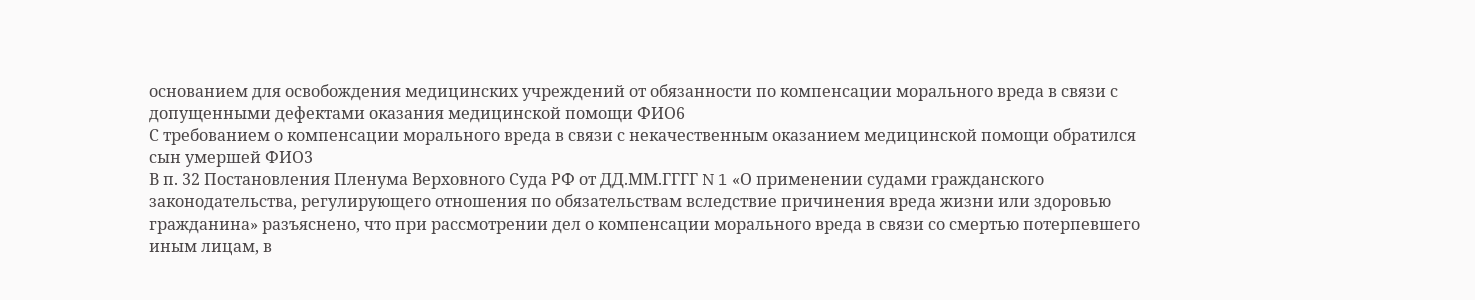основанием для освобождения медицинских учреждений от обязанности по компенсации морального вреда в связи с допущенными дефектами оказания медицинской помощи ФИО6
С требованием о компенсации морального вреда в связи с некачественным оказанием медицинской помощи обратился сын умершей ФИО3
В п. 32 Постановления Пленума Верховного Суда РФ от ДД.ММ.ГГГГ N 1 «О применении судами гражданского законодательства, регулирующего отношения по обязательствам вследствие причинения вреда жизни или здоровью гражданина» разъяснено, что при рассмотрении дел о компенсации морального вреда в связи со смертью потерпевшего иным лицам, в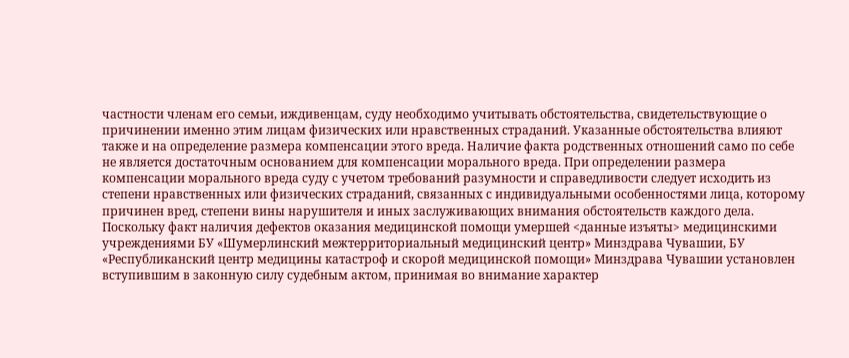частности членам его семьи, иждивенцам, суду необходимо учитывать обстоятельства, свидетельствующие о причинении именно этим лицам физических или нравственных страданий. Указанные обстоятельства влияют также и на определение размера компенсации этого вреда. Наличие факта родственных отношений само по себе не является достаточным основанием для компенсации морального вреда. При определении размера компенсации морального вреда суду с учетом требований разумности и справедливости следует исходить из степени нравственных или физических страданий, связанных с индивидуальными особенностями лица, которому причинен вред, степени вины нарушителя и иных заслуживающих внимания обстоятельств каждого дела.
Поскольку факт наличия дефектов оказания медицинской помощи умершей <данные изъяты> медицинскими учреждениями БУ «Шумерлинский межтерриториальный медицинский центр» Минздрава Чувашии, БУ «Республиканский центр медицины катастроф и скорой медицинской помощи» Минздрава Чувашии установлен вступившим в законную силу судебным актом, принимая во внимание характер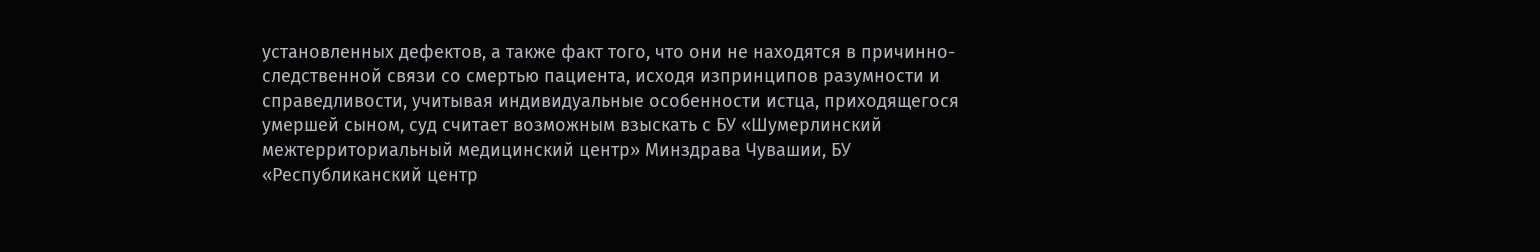установленных дефектов, а также факт того, что они не находятся в причинно-следственной связи со смертью пациента, исходя изпринципов разумности и справедливости, учитывая индивидуальные особенности истца, приходящегося умершей сыном, суд считает возможным взыскать с БУ «Шумерлинский межтерриториальный медицинский центр» Минздрава Чувашии, БУ «Республиканский центр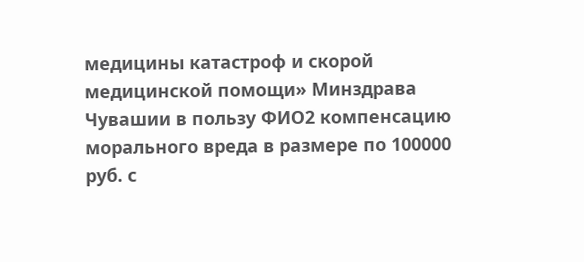медицины катастроф и скорой медицинской помощи» Минздрава Чувашии в пользу ФИО2 компенсацию морального вреда в размере по 100000 руб. с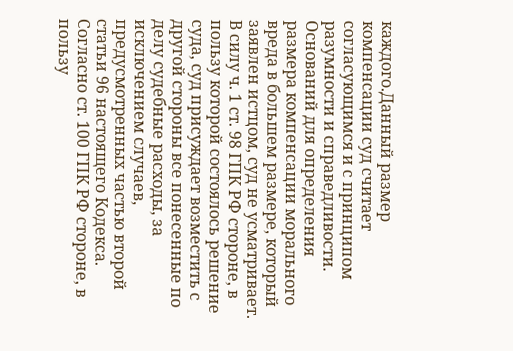каждого.Данный размер компенсации суд считает согласующимся и с принципом разумности и справедливости. Оснований для определения размера компенсации морального вреда в большем размере, который заявлен истцом, суд не усматривает.
В силу ч. 1 ст. 98 ГПК РФ стороне, в пользу которой состоялось решение суда, суд присуждает возместить с другой стороны все понесенные по делу судебные расходы, за исключением случаев, предусмотренных частью второй статьи 96 настоящего Кодекса.
Согласно ст. 100 ГПК РФ стороне, в пользу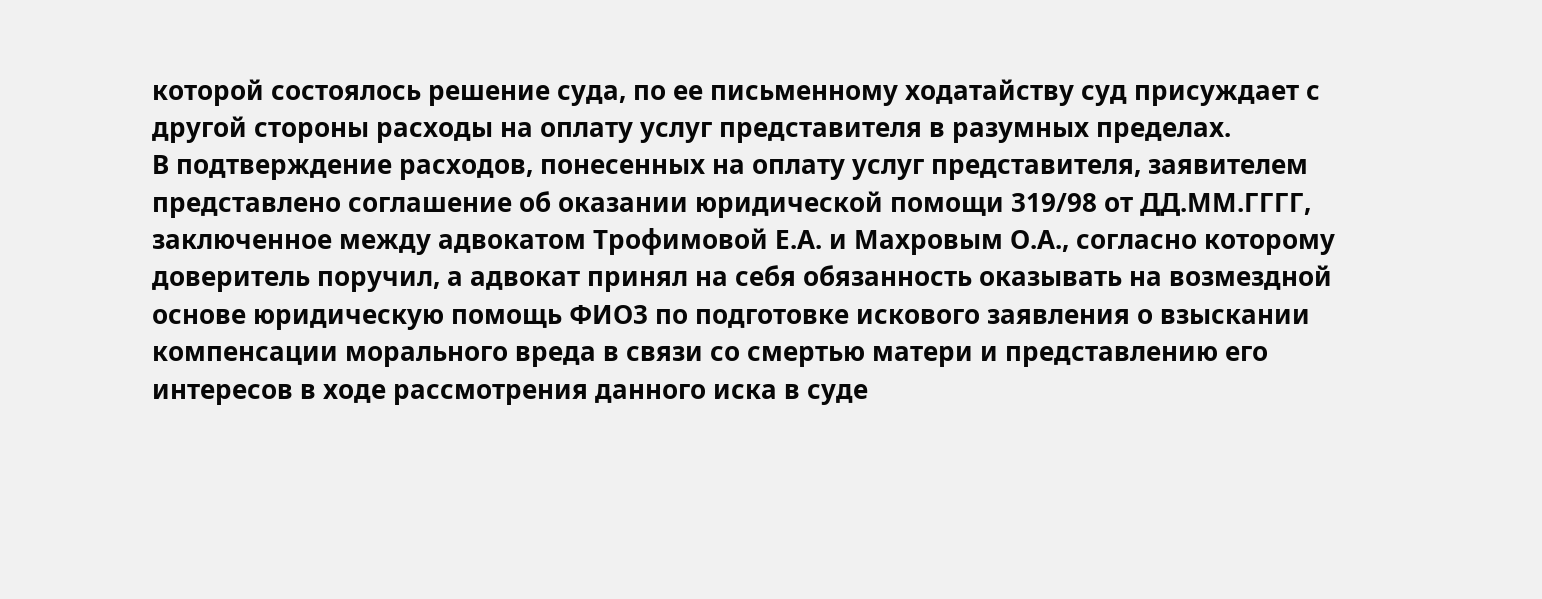которой состоялось решение суда, по ее письменному ходатайству суд присуждает с другой стороны расходы на оплату услуг представителя в разумных пределах.
В подтверждение расходов, понесенных на оплату услуг представителя, заявителем представлено соглашение об оказании юридической помощи 319/98 от ДД.ММ.ГГГГ, заключенное между адвокатом Трофимовой Е.А. и Махровым О.А., согласно которому доверитель поручил, а адвокат принял на себя обязанность оказывать на возмездной основе юридическую помощь ФИО3 по подготовке искового заявления о взыскании компенсации морального вреда в связи со смертью матери и представлению его интересов в ходе рассмотрения данного иска в суде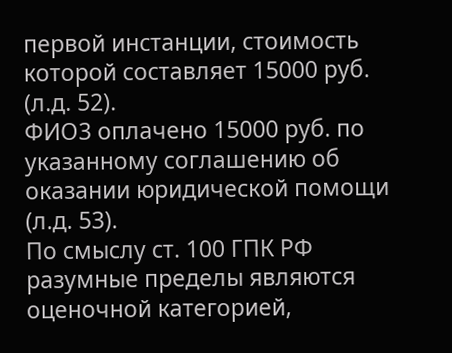первой инстанции, стоимость которой составляет 15000 руб. (л.д. 52).
ФИО3 оплачено 15000 руб. по указанному соглашению об оказании юридической помощи (л.д. 53).
По смыслу ст. 100 ГПК РФ разумные пределы являются оценочной категорией,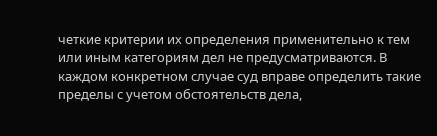четкие критерии их определения применительно к тем или иным категориям дел не предусматриваются. В каждом конкретном случае суд вправе определить такие пределы с учетом обстоятельств дела,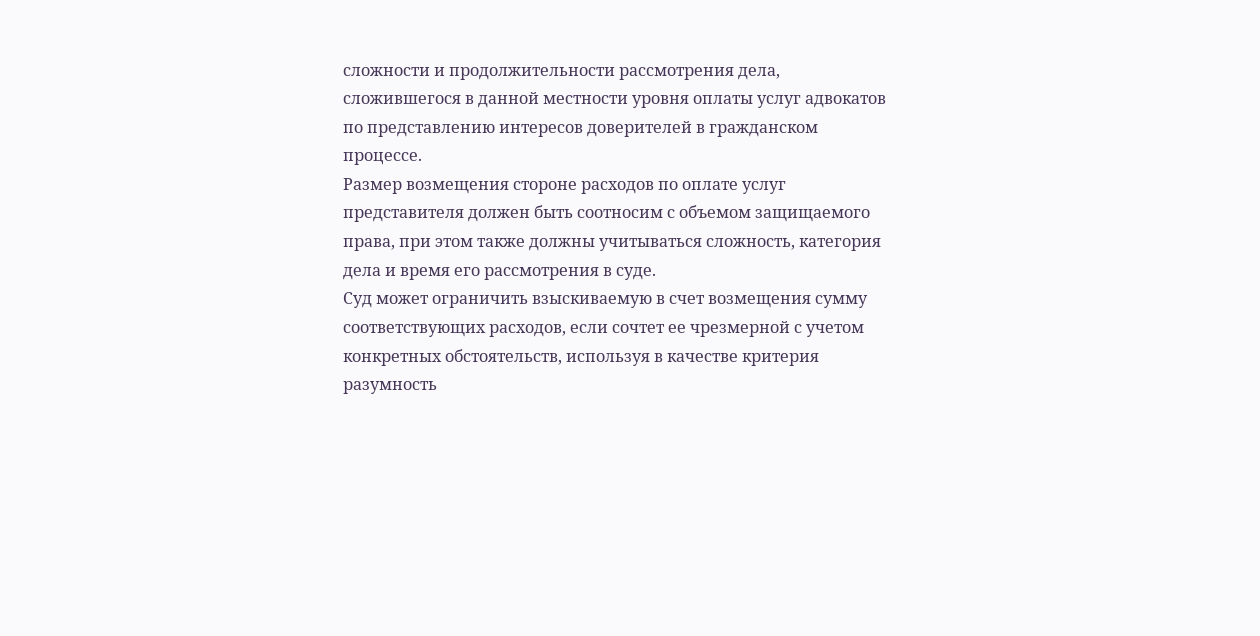сложности и продолжительности рассмотрения дела, сложившегося в данной местности уровня оплаты услуг адвокатов по представлению интересов доверителей в гражданском процессе.
Размер возмещения стороне расходов по оплате услуг представителя должен быть соотносим с объемом защищаемого права, при этом также должны учитываться сложность, категория дела и время его рассмотрения в суде.
Суд может ограничить взыскиваемую в счет возмещения сумму соответствующих расходов, если сочтет ее чрезмерной с учетом конкретных обстоятельств, используя в качестве критерия разумность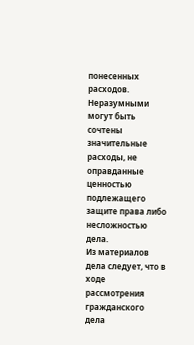понесенных расходов. Неразумными могут быть сочтены значительные расходы, не оправданные ценностью подлежащего защите права либо несложностью дела.
Из материалов дела следует, что в ходе рассмотрения гражданского дела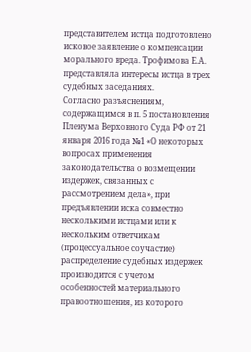представителем истца подготовлено исковое заявление о компенсации морального вреда. Трофимова Е.А. представляла интересы истца в трех судебных заседаниях.
Согласно разъяснениям, содержащимся в п. 5 постановления Пленума Верховного Суда РФ от 21 января 2016 года №1 «О некоторых вопросах применения законодательства о возмещении издержек, связанных с рассмотрением дела», при предъявлении иска совместно несколькими истцами или к нескольким ответчикам (процессуальное соучастие) распределение судебных издержек производится с учетом особенностей материального правоотношения, из которого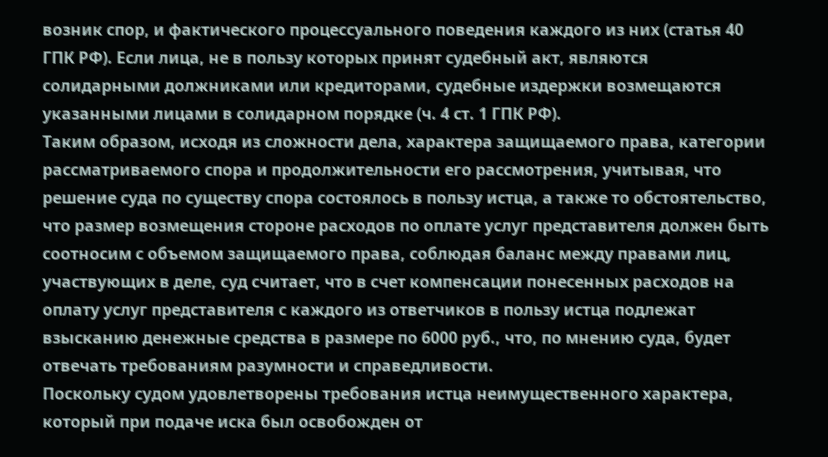возник спор, и фактического процессуального поведения каждого из них (статья 40 ГПК РФ). Если лица, не в пользу которых принят судебный акт, являются солидарными должниками или кредиторами, судебные издержки возмещаются указанными лицами в солидарном порядке (ч. 4 ст. 1 ГПК РФ).
Таким образом, исходя из сложности дела, характера защищаемого права, категории рассматриваемого спора и продолжительности его рассмотрения, учитывая, что решение суда по существу спора состоялось в пользу истца, а также то обстоятельство, что размер возмещения стороне расходов по оплате услуг представителя должен быть соотносим с объемом защищаемого права, соблюдая баланс между правами лиц, участвующих в деле, суд считает, что в счет компенсации понесенных расходов на оплату услуг представителя с каждого из ответчиков в пользу истца подлежат взысканию денежные средства в размере по 6000 руб., что, по мнению суда, будет отвечать требованиям разумности и справедливости.
Поскольку судом удовлетворены требования истца неимущественного характера, который при подаче иска был освобожден от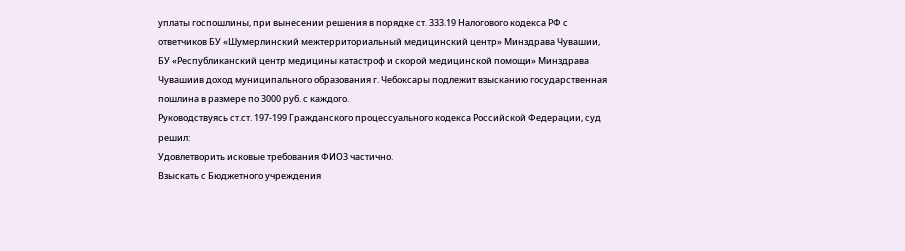уплаты госпошлины, при вынесении решения в порядке ст. 333.19 Налогового кодекса РФ с ответчиков БУ «Шумерлинский межтерриториальный медицинский центр» Минздрава Чувашии, БУ «Республиканский центр медицины катастроф и скорой медицинской помощи» Минздрава Чувашиив доход муниципального образования г. Чебоксары подлежит взысканию государственная пошлина в размере по 3000 руб. с каждого.
Руководствуясь ст.ст. 197-199 Гражданского процессуального кодекса Российской Федерации, суд
решил:
Удовлетворить исковые требования ФИО3 частично.
Взыскать с Бюджетного учреждения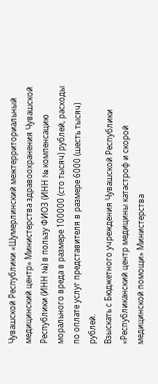Чувашской Республики «Шумерлинский межтерриториальный медицинский центр» Министерства здравоохранения Чувашской Республики (ИНН №) в пользу ФИО3 (ИНН № компенсацию морального вреда в размере 100000 (сто тысяч) рублей, расходы по оплате услуг представителя в размере 6000 (шесть тысяч) рублей.
Взыскать с Бюджетного учреждения Чувашской Республики «Республиканский центр медицины катастроф и скорой медицинской помощи» Министерства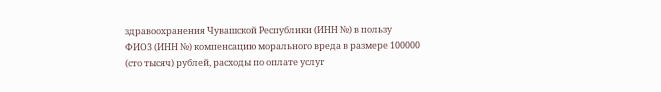здравоохранения Чувашской Республики (ИНН №) в пользу ФИО3 (ИНН №) компенсацию морального вреда в размере 100000 (сто тысяч) рублей, расходы по оплате услуг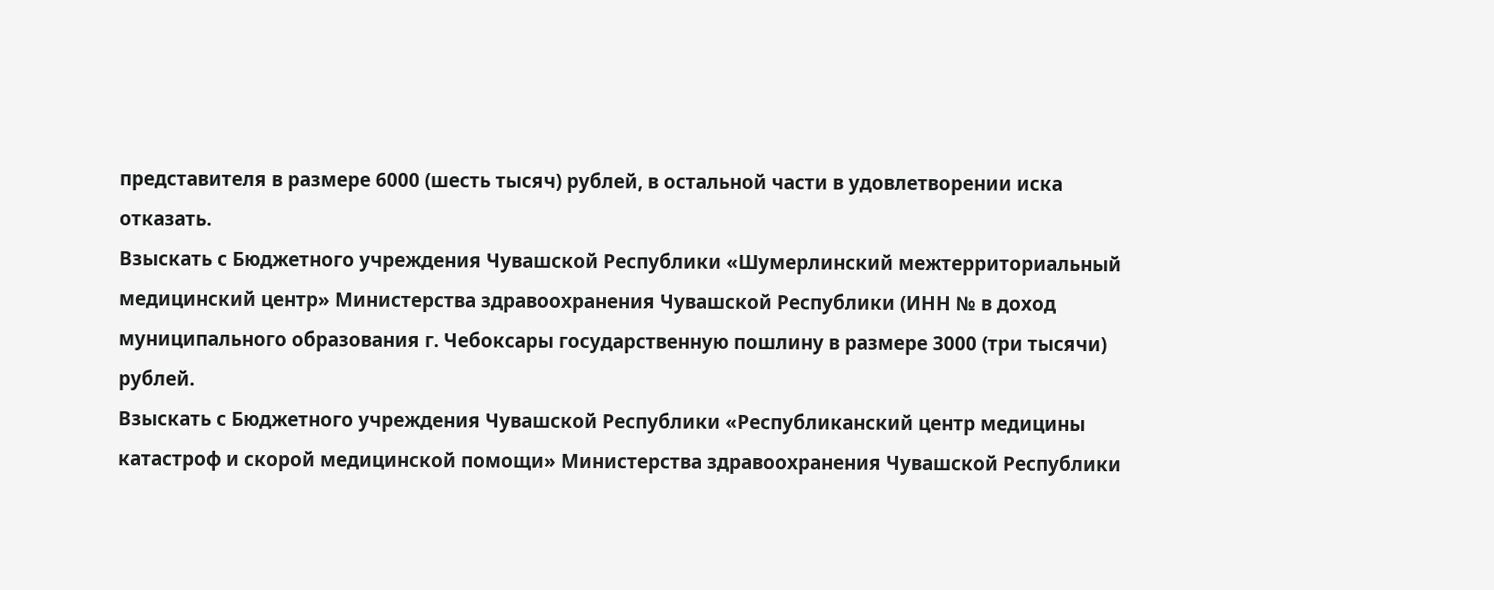представителя в размере 6000 (шесть тысяч) рублей, в остальной части в удовлетворении иска отказать.
Взыскать с Бюджетного учреждения Чувашской Республики «Шумерлинский межтерриториальный медицинский центр» Министерства здравоохранения Чувашской Республики (ИНН № в доход муниципального образования г. Чебоксары государственную пошлину в размере 3000 (три тысячи) рублей.
Взыскать с Бюджетного учреждения Чувашской Республики «Республиканский центр медицины катастроф и скорой медицинской помощи» Министерства здравоохранения Чувашской Республики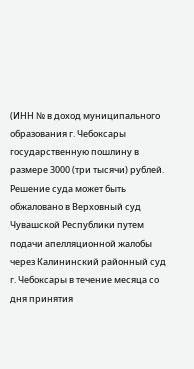(ИНН № в доход муниципального образования г. Чебоксары государственную пошлину в размере 3000 (три тысячи) рублей.
Решение суда может быть обжаловано в Верховный суд Чувашской Республики путем подачи апелляционной жалобы через Калининский районный суд г. Чебоксары в течение месяца со дня принятия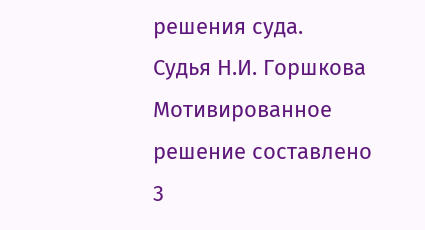решения суда.
Судья Н.И. Горшкова
Мотивированное решение составлено 3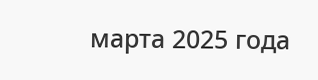марта 2025 года